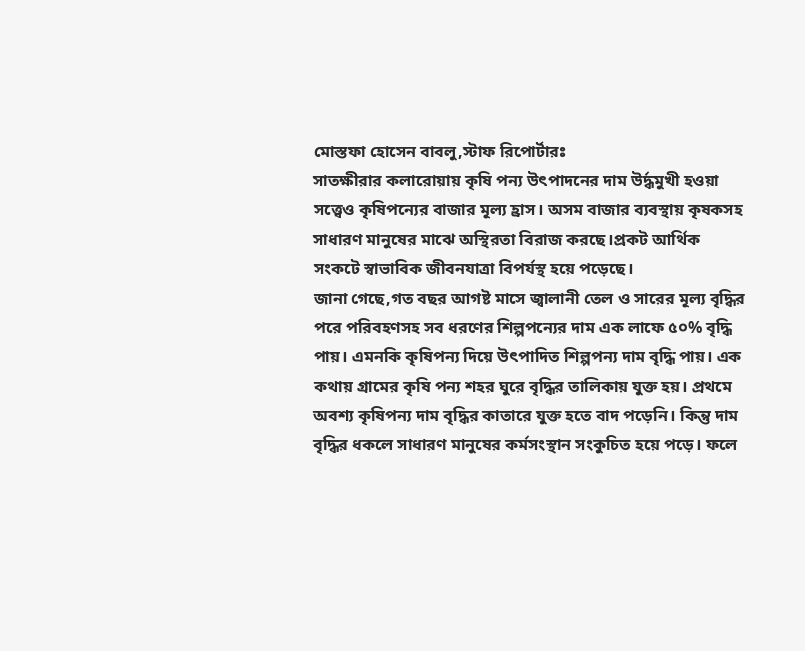মোস্তফা হোসেন বাবলু,স্টাফ রিপোর্টারঃ
সাতক্ষীরার কলারোয়ায় কৃষি পন্য উৎপাদনের দাম উর্দ্ধমুখী হওয়া সত্ত্বেও কৃষিপন্যের বাজার মূল্য হ্রাস। অসম বাজার ব্যবস্থায় কৃষকসহ সাধারণ মানুষের মাঝে অস্থিরতা বিরাজ করছে।প্রকট আর্থিক সংকটে স্বাভাবিক জীবনযাত্রা বিপর্যস্থ হয়ে পড়েছে।
জানা গেছে,গত বছর আগষ্ট মাসে জ্বালানী তেল ও সারের মূল্য বৃদ্ধির পরে পরিবহণসহ সব ধরণের শিল্পপন্যের দাম এক লাফে ৫০% বৃদ্ধি পায়। এমনকি কৃষিপন্য দিয়ে উৎপাদিত শিল্পপন্য দাম বৃদ্ধি পায়। এক কথায় গ্রামের কৃষি পন্য শহর ঘুরে বৃদ্ধির তালিকায় যুক্ত হয়। প্রথমে অবশ্য কৃষিপন্য দাম বৃদ্ধির কাতারে যুক্ত হতে বাদ পড়েনি। কিন্তু দাম বৃদ্ধির ধকলে সাধারণ মানুষের কর্মসংস্থান সংকুচিত হয়ে পড়ে। ফলে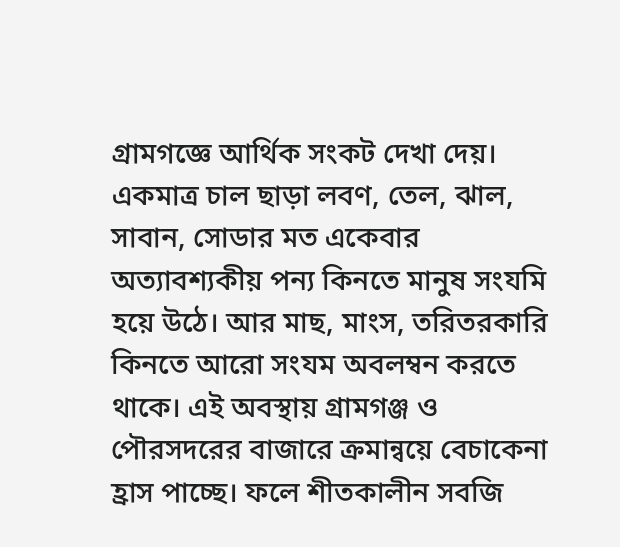গ্রামগজ্ঞে আর্থিক সংকট দেখা দেয়।
একমাত্র চাল ছাড়া লবণ, তেল, ঝাল, সাবান, সোডার মত একেবার অত্যাবশ্যকীয় পন্য কিনতে মানুষ সংযমি হয়ে উঠে। আর মাছ, মাংস, তরিতরকারি কিনতে আরো সংযম অবলম্বন করতে থাকে। এই অবস্থায় গ্রামগঞ্জ ও পৌরসদরের বাজারে ক্রমান্বয়ে বেচাকেনা হ্রাস পাচ্ছে। ফলে শীতকালীন সবজি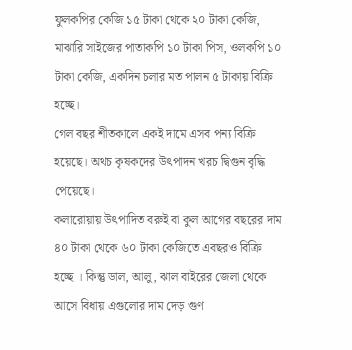ফুলকপির কেজি ১৫ টাকা থেকে ২০ টাকা কেজি, মাঝারি সাইজের পাতাকপি ১০ টাকা পিস, ওলকপি ১০ টাকা কেজি, একদিন চলার মত পালন ৫ টাকায় বিক্রি হচ্ছে।
গেল বছর শীতকালে একই দামে এসব পন্য বিক্রি হয়েছে। অথচ কৃষকদের উৎপাদন খরচ দ্বিগুন বৃদ্ধি পেয়েছে।
কলারোয়ায় উৎপাদিত বরুই বা কুল আগের বছরের দাম ৪০ টাকা থেকে ৬০ টাকা কেজিতে এবছরও বিক্রি হচ্ছে । কিন্তু ডাল, আলু, ঝাল বাইরের জেলা থেকে আসে বিধায় এগুলোর দাম দেড় গুণ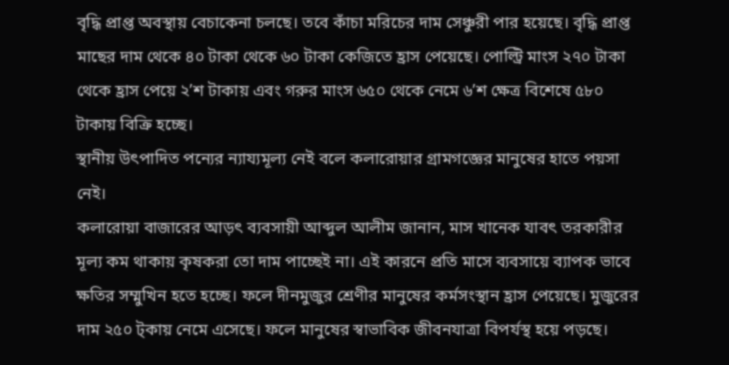বৃদ্ধি প্রাপ্ত অবস্থায় বেচাকেনা চলছে। তবে কাঁচা মরিচের দাম সেঞ্চুরী পার হয়েছে। বৃদ্ধি প্রাপ্ত মাছের দাম থেকে ৪০ টাকা থেকে ৬০ টাকা কেজিতে হ্রাস পেয়েছে। পোল্ট্রি মাংস ২৭০ টাকা থেকে হ্রাস পেয়ে ২’শ টাকায় এবং গরুর মাংস ৬৫০ থেকে নেমে ৬’শ ক্ষেত্র বিশেষে ৫৮০ টাকায় বিক্রি হচ্ছে।
স্থানীয় উৎপাদিত পন্যের ন্যায্যমূল্য নেই বলে কলারোয়ার গ্রামগজ্ঞের মানুষের হাতে পয়সা নেই।
কলারোয়া বাজারের আড়ৎ ব্যবসায়ী আব্দুল আলীম জানান, মাস খানেক যাবৎ তরকারীর মূল্য কম থাকায় কৃষকরা তো দাম পাচ্ছেই না। এই কারনে প্রতি মাসে ব্যবসায়ে ব্যাপক ভাবে ক্ষতির সম্মুখিন হতে হচ্ছে। ফলে দীনমুজুর শ্রেণীর মানুষের কর্মসংস্থান হ্রাস পেয়েছে। মুজুরের দাম ২৫০ ট্কায় নেমে এসেছে। ফলে মানুষের স্বাভাবিক জীবনযাত্রা বিপর্যস্থ হয়ে পড়ছে।